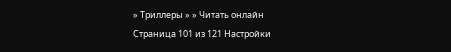» Триллеры » » Читать онлайн
Страница 101 из 121 Настройки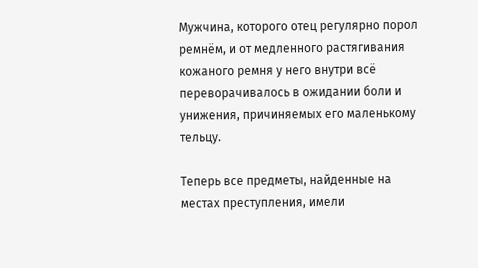Мужчина, которого отец регулярно порол ремнём, и от медленного растягивания кожаного ремня у него внутри всё переворачивалось в ожидании боли и унижения, причиняемых его маленькому тельцу.

Теперь все предметы, найденные на местах преступления, имели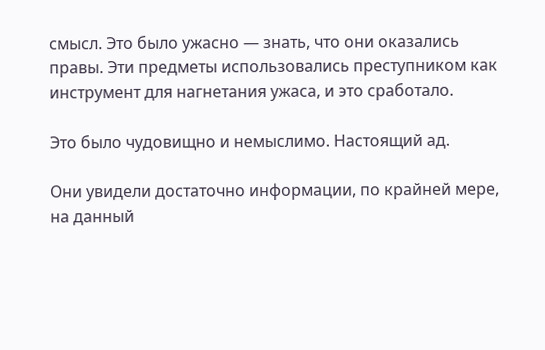смысл. Это было ужасно — знать, что они оказались правы. Эти предметы использовались преступником как инструмент для нагнетания ужаса, и это сработало.

Это было чудовищно и немыслимо. Настоящий ад.

Они увидели достаточно информации, по крайней мере, на данный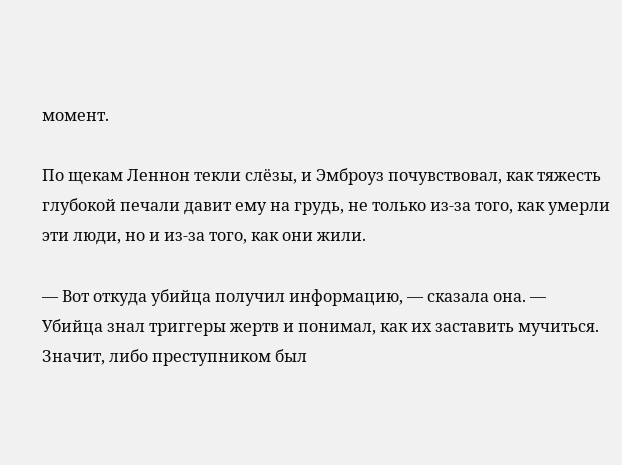момент.

По щекам Леннон текли слёзы, и Эмброуз почувствовал, как тяжесть глубокой печали давит ему на грудь, не только из-за того, как умерли эти люди, но и из-за того, как они жили.

— Вот откуда убийца получил информацию, — сказала она. — Убийца знал триггеры жертв и понимал, как их заставить мучиться. Значит, либо преступником был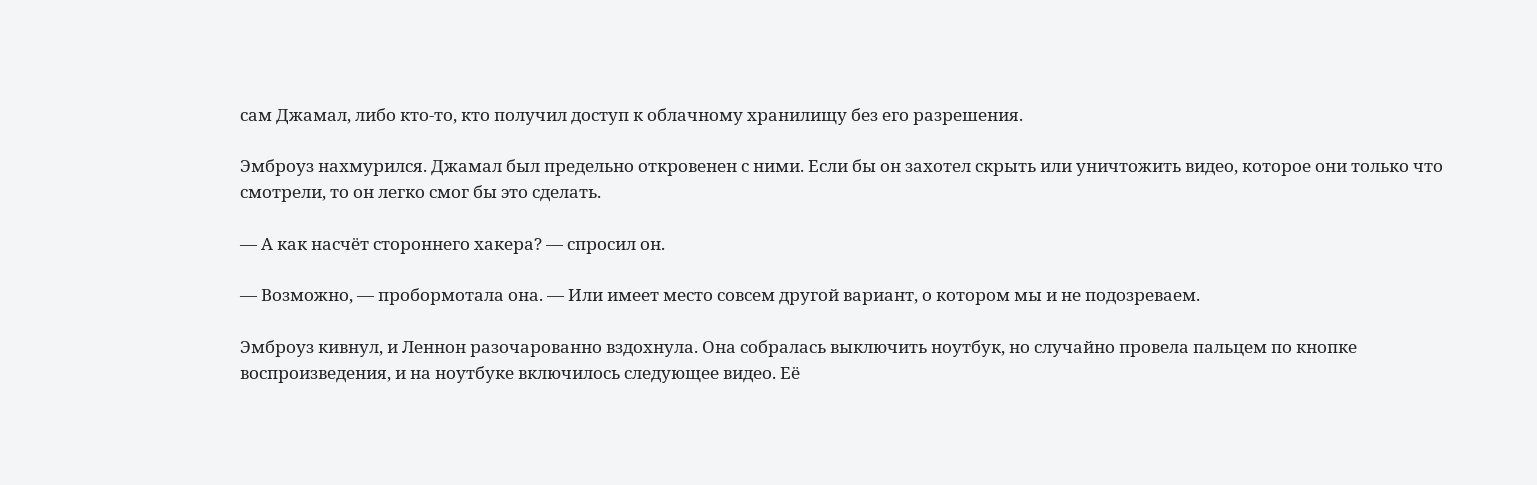сам Джамал, либо кто-то, кто получил доступ к облачному хранилищу без его разрешения.

Эмброуз нахмурился. Джамал был предельно откровенен с ними. Если бы он захотел скрыть или уничтожить видео, которое они только что смотрели, то он легко смог бы это сделать.

— А как насчёт стороннего хакера? — спросил он.

— Возможно, — пробормотала она. — Или имеет место совсем другой вариант, о котором мы и не подозреваем.

Эмброуз кивнул, и Леннон разочарованно вздохнула. Она собралась выключить ноутбук, но случайно провела пальцем по кнопке воспроизведения, и на ноутбуке включилось следующее видео. Её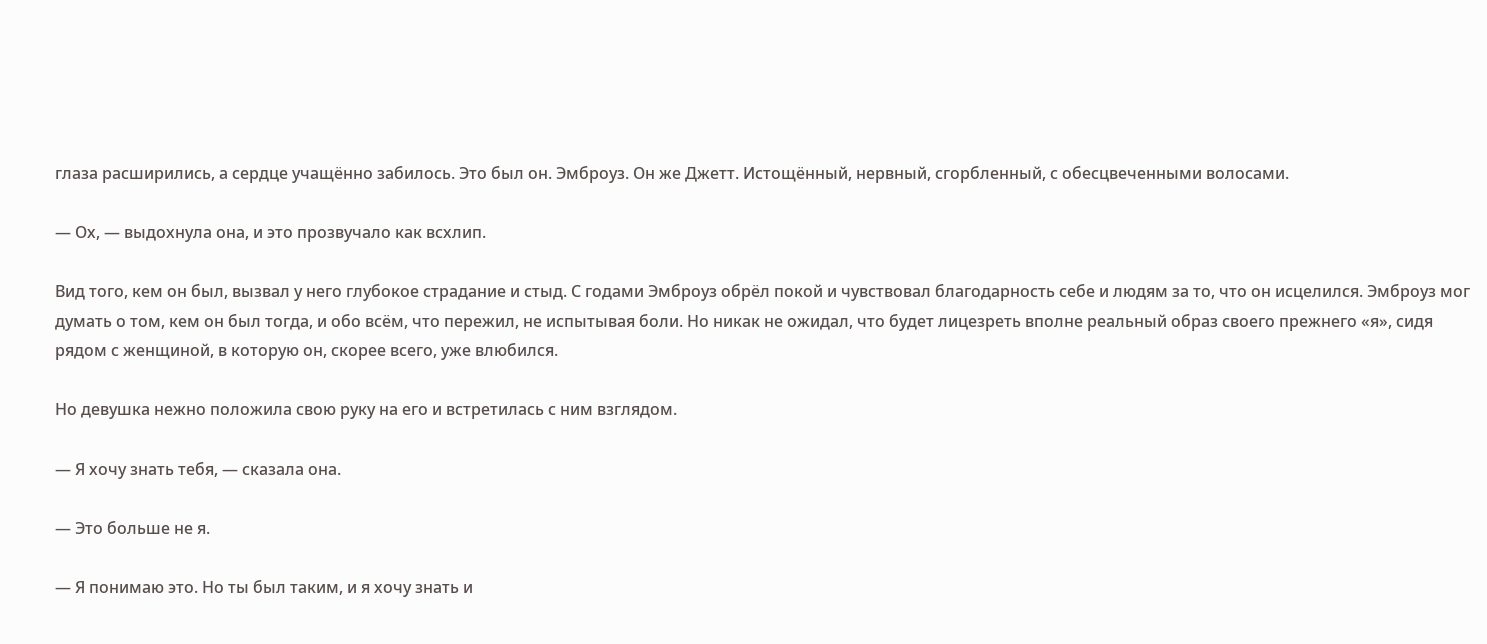глаза расширились, а сердце учащённо забилось. Это был он. Эмброуз. Он же Джетт. Истощённый, нервный, сгорбленный, с обесцвеченными волосами.

— Ох, — выдохнула она, и это прозвучало как всхлип.

Вид того, кем он был, вызвал у него глубокое страдание и стыд. С годами Эмброуз обрёл покой и чувствовал благодарность себе и людям за то, что он исцелился. Эмброуз мог думать о том, кем он был тогда, и обо всём, что пережил, не испытывая боли. Но никак не ожидал, что будет лицезреть вполне реальный образ своего прежнего «я», сидя рядом с женщиной, в которую он, скорее всего, уже влюбился.

Но девушка нежно положила свою руку на его и встретилась с ним взглядом.

— Я хочу знать тебя, — сказала она.

— Это больше не я.

— Я понимаю это. Но ты был таким, и я хочу знать и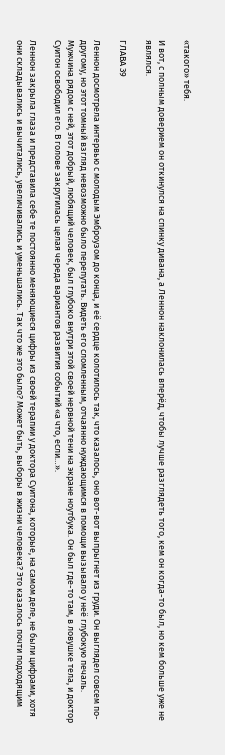«такого» тебя.

И вот, с полным доверием он откинулся на спинку дивана, а Леннон наклонилась вперёд, чтобы лучше разглядеть того, кем он когда-то был, но кем больше уже не являлся.

ГЛАВА 39

Леннон досмотрела интервью с молодым Эмброузом до конца, и её сердце колотилось так, что казалось, оно вот-вот выпрыгнет из груди. Он выглядел совсем по-другому, но этот томный взгляд невозможно было перепутать. Видеть его сломленным, отчаянно нуждающимся в помощи вызывало у неё глубокую печаль. Мужчина рядом с ней, этот добрый, любящий человек, был глубоко внутри этой своей нервной тени на экране ноутбука. Он был где-то там, в ловушке тела, и доктор Суитон освободил его. В голове закрутилась целая череда вариантов развития событий «а что, если…».

Леннон закрыла глаза и представила себе те постоянно меняющиеся цифры из своей терапии у доктора Суитона, которые, на самом деле, не были цифрами, хотя они складывались и вычитались, увеличивались и уменьшались. Так что же это было? Может быть, выборы в жизни человека? Это казалось почти подходящим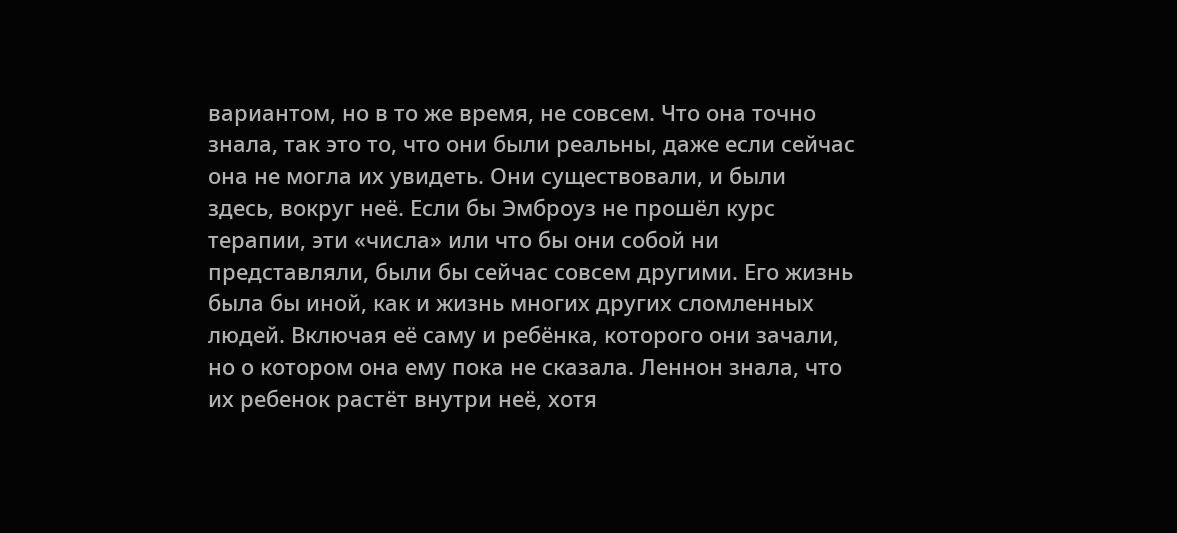вариантом, но в то же время, не совсем. Что она точно знала, так это то, что они были реальны, даже если сейчас она не могла их увидеть. Они существовали, и были здесь, вокруг неё. Если бы Эмброуз не прошёл курс терапии, эти «числа» или что бы они собой ни представляли, были бы сейчас совсем другими. Его жизнь была бы иной, как и жизнь многих других сломленных людей. Включая её саму и ребёнка, которого они зачали, но о котором она ему пока не сказала. Леннон знала, что их ребенок растёт внутри неё, хотя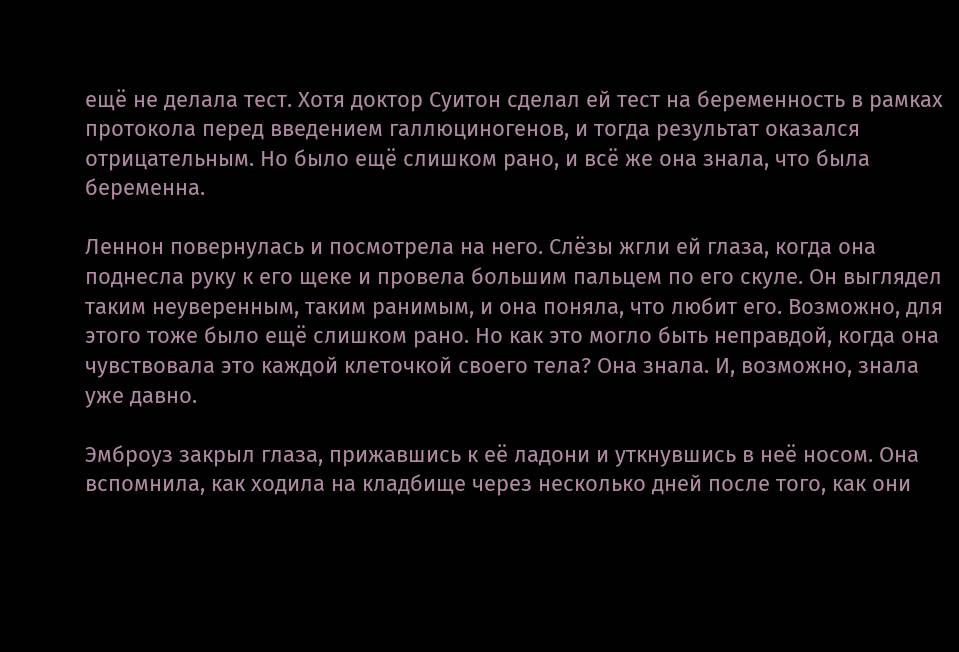ещё не делала тест. Хотя доктор Суитон сделал ей тест на беременность в рамках протокола перед введением галлюциногенов, и тогда результат оказался отрицательным. Но было ещё слишком рано, и всё же она знала, что была беременна.

Леннон повернулась и посмотрела на него. Слёзы жгли ей глаза, когда она поднесла руку к его щеке и провела большим пальцем по его скуле. Он выглядел таким неуверенным, таким ранимым, и она поняла, что любит его. Возможно, для этого тоже было ещё слишком рано. Но как это могло быть неправдой, когда она чувствовала это каждой клеточкой своего тела? Она знала. И, возможно, знала уже давно.

Эмброуз закрыл глаза, прижавшись к её ладони и уткнувшись в неё носом. Она вспомнила, как ходила на кладбище через несколько дней после того, как они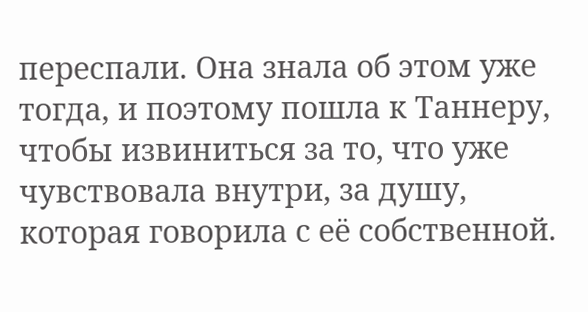переспали. Она знала об этом уже тогда, и поэтому пошла к Таннеру, чтобы извиниться за то, что уже чувствовала внутри, за душу, которая говорила с её собственной.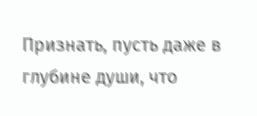Признать, пусть даже в глубине души, что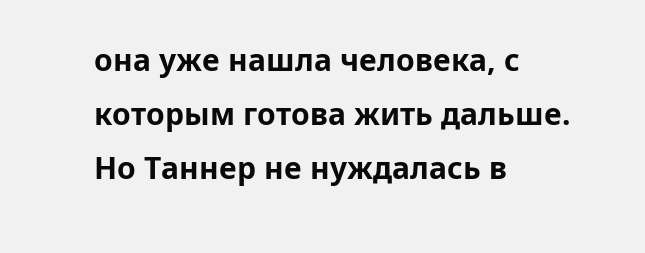она уже нашла человека, с которым готова жить дальше. Но Таннер не нуждалась в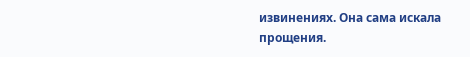извинениях. Она сама искала прощения.